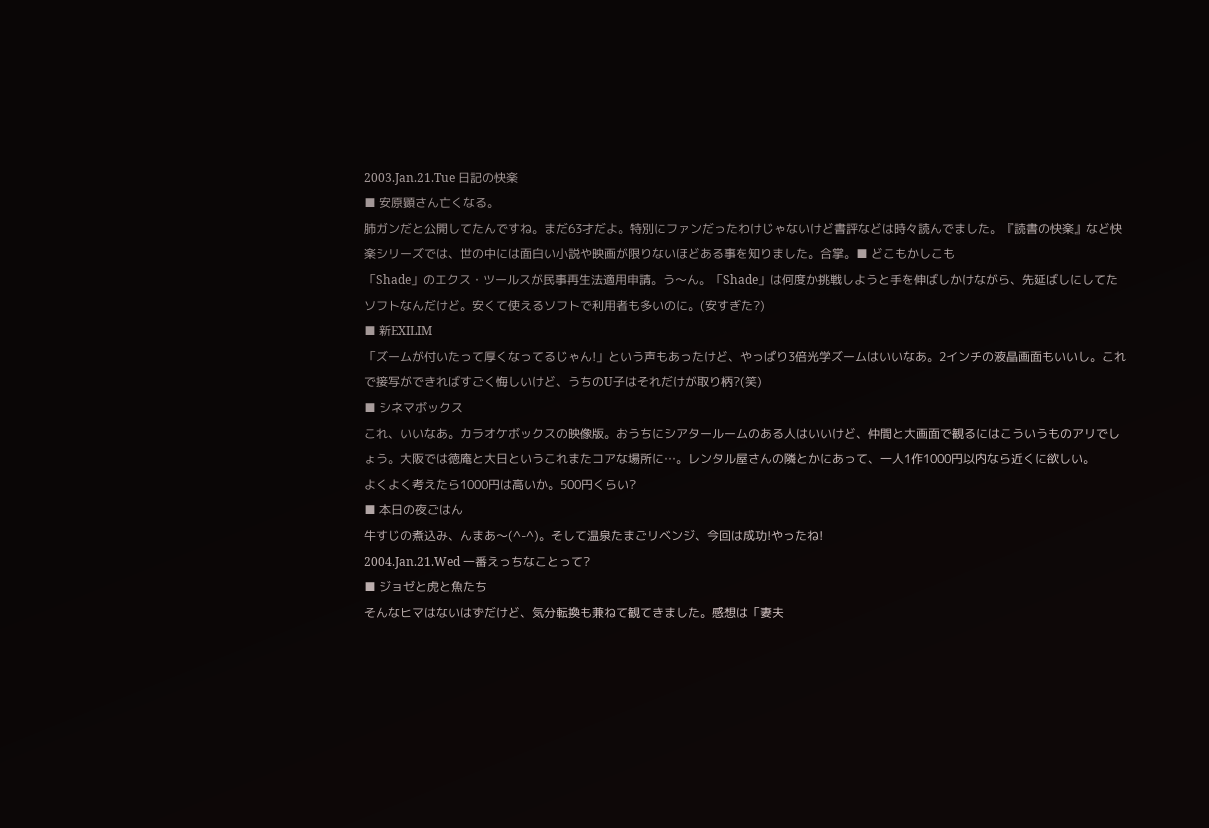2003.Jan.21.Tue 日記の快楽
■ 安原顕さん亡くなる。
肺ガンだと公開してたんですね。まだ63才だよ。特別にファンだったわけじゃないけど書評などは時々読んでました。『読書の快楽』など快楽シリーズでは、世の中には面白い小説や映画が限りないほどある事を知りました。合掌。■ どこもかしこも
「Shade」のエクス・ツールスが民事再生法適用申請。う〜ん。「Shade」は何度か挑戦しようと手を伸ばしかけながら、先延ばしにしてたソフトなんだけど。安くて使えるソフトで利用者も多いのに。(安すぎた?)
■ 新EXILIM
「ズームが付いたって厚くなってるじゃん!」という声もあったけど、やっぱり3倍光学ズームはいいなあ。2インチの液晶画面もいいし。これで接写ができればすごく悔しいけど、うちのU子はそれだけが取り柄?(笑)
■ シネマボックス
これ、いいなあ。カラオケボックスの映像版。おうちにシアタールームのある人はいいけど、仲間と大画面で観るにはこういうものアリでしょう。大阪では徳庵と大日というこれまたコアな場所に…。レンタル屋さんの隣とかにあって、一人1作1000円以内なら近くに欲しい。
よくよく考えたら1000円は高いか。500円くらい?
■ 本日の夜ごはん
牛すじの煮込み、んまあ〜(^-^)。そして温泉たまごリベンジ、今回は成功!やったね!
2004.Jan.21.Wed 一番えっちなことって?
■ ジョゼと虎と魚たち
そんなヒマはないはずだけど、気分転換も兼ねて観てきました。感想は「妻夫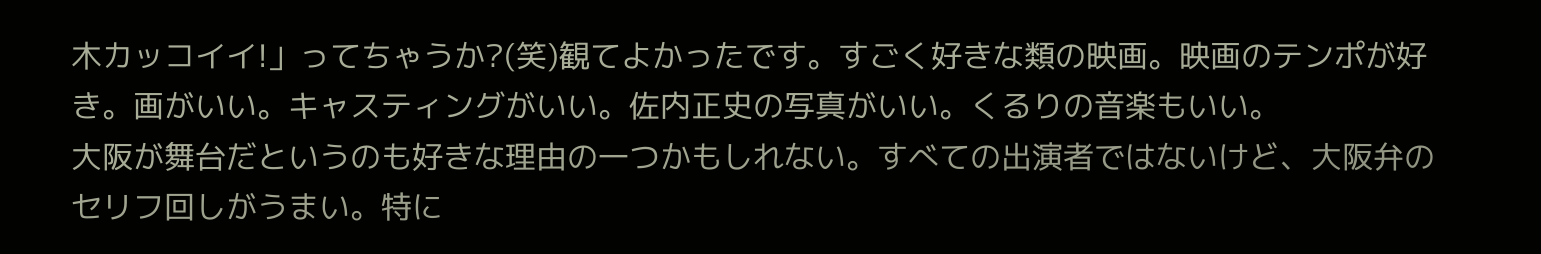木カッコイイ!」ってちゃうか?(笑)観てよかったです。すごく好きな類の映画。映画のテンポが好き。画がいい。キャスティングがいい。佐内正史の写真がいい。くるりの音楽もいい。
大阪が舞台だというのも好きな理由の一つかもしれない。すべての出演者ではないけど、大阪弁のセリフ回しがうまい。特に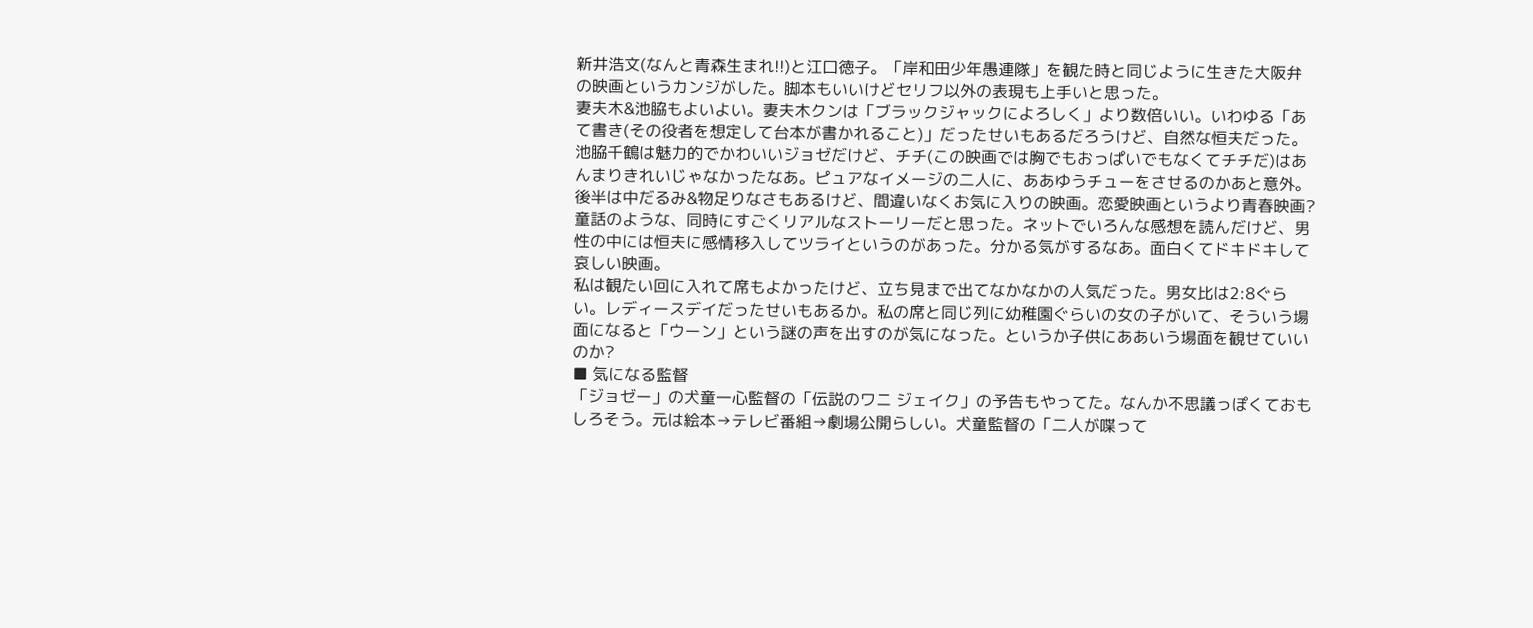新井浩文(なんと青森生まれ!!)と江口徳子。「岸和田少年愚連隊」を観た時と同じように生きた大阪弁の映画というカンジがした。脚本もいいけどセリフ以外の表現も上手いと思った。
妻夫木&池脇もよいよい。妻夫木クンは「ブラックジャックによろしく」より数倍いい。いわゆる「あて書き(その役者を想定して台本が書かれること)」だったせいもあるだろうけど、自然な恒夫だった。池脇千鶴は魅力的でかわいいジョゼだけど、チチ(この映画では胸でもおっぱいでもなくてチチだ)はあんまりきれいじゃなかったなあ。ピュアなイメージの二人に、ああゆうチューをさせるのかあと意外。
後半は中だるみ&物足りなさもあるけど、間違いなくお気に入りの映画。恋愛映画というより青春映画?童話のような、同時にすごくリアルなストーリーだと思った。ネットでいろんな感想を読んだけど、男性の中には恒夫に感情移入してツライというのがあった。分かる気がするなあ。面白くてドキドキして哀しい映画。
私は観たい回に入れて席もよかったけど、立ち見まで出てなかなかの人気だった。男女比は2:8ぐらい。レディースデイだったせいもあるか。私の席と同じ列に幼稚園ぐらいの女の子がいて、そういう場面になると「ウーン」という謎の声を出すのが気になった。というか子供にああいう場面を観せていいのか?
■ 気になる監督
「ジョゼー」の犬童一心監督の「伝説のワニ ジェイク」の予告もやってた。なんか不思議っぽくておもしろそう。元は絵本→テレビ番組→劇場公開らしい。犬童監督の「二人が喋って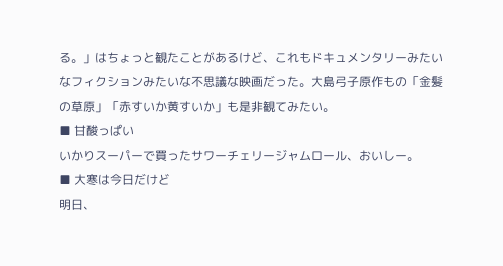る。」はちょっと観たことがあるけど、これもドキュメンタリーみたいなフィクションみたいな不思議な映画だった。大島弓子原作もの「金髪の草原」「赤すいか黄すいか」も是非観てみたい。
■ 甘酸っぱい
いかりスーパーで買ったサワーチェリージャムロール、おいしー。
■ 大寒は今日だけど
明日、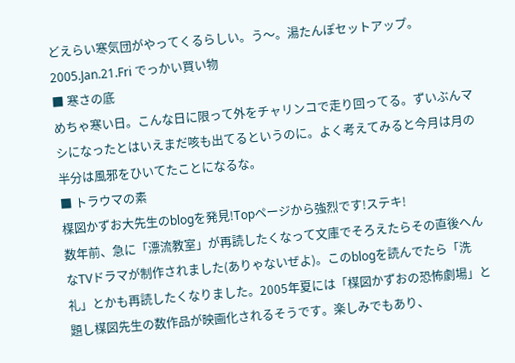どえらい寒気団がやってくるらしい。う〜。湯たんぽセットアップ。
2005.Jan.21.Fri でっかい買い物
■ 寒さの底
めちゃ寒い日。こんな日に限って外をチャリンコで走り回ってる。ずいぶんマシになったとはいえまだ咳も出てるというのに。よく考えてみると今月は月の半分は風邪をひいてたことになるな。
■ トラウマの素
楳図かずお大先生のblogを発見!Topページから強烈です!ステキ!
数年前、急に「漂流教室」が再読したくなって文庫でそろえたらその直後へんなTVドラマが制作されました(ありゃないぜよ)。このblogを読んでたら「洗礼」とかも再読したくなりました。2005年夏には「楳図かずおの恐怖劇場」と題し楳図先生の数作品が映画化されるそうです。楽しみでもあり、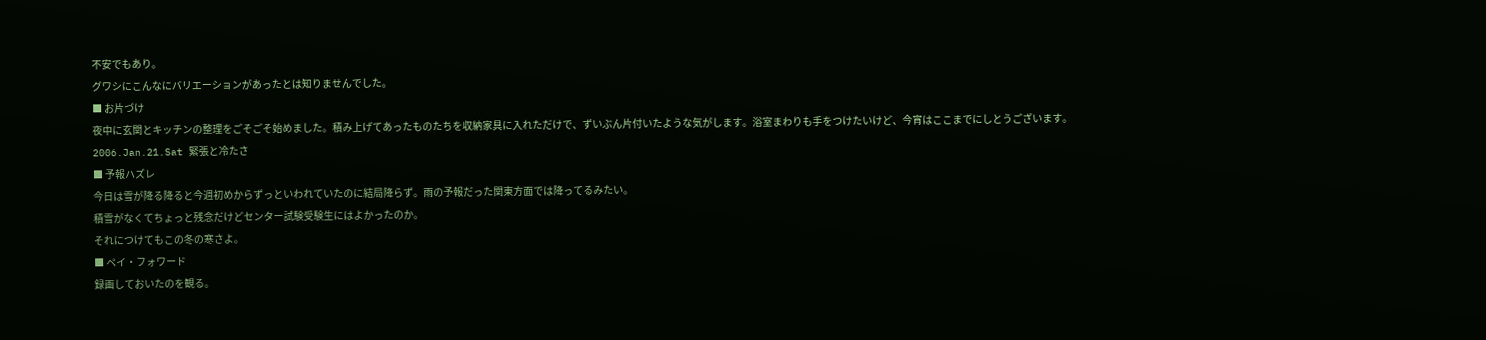不安でもあり。
グワシにこんなにバリエーションがあったとは知りませんでした。
■ お片づけ
夜中に玄関とキッチンの整理をごそごそ始めました。積み上げてあったものたちを収納家具に入れただけで、ずいぶん片付いたような気がします。浴室まわりも手をつけたいけど、今宵はここまでにしとうございます。
2006.Jan.21.Sat 緊張と冷たさ
■ 予報ハズレ
今日は雪が降る降ると今週初めからずっといわれていたのに結局降らず。雨の予報だった関東方面では降ってるみたい。
積雪がなくてちょっと残念だけどセンター試験受験生にはよかったのか。
それにつけてもこの冬の寒さよ。
■ ペイ・フォワード
録画しておいたのを観る。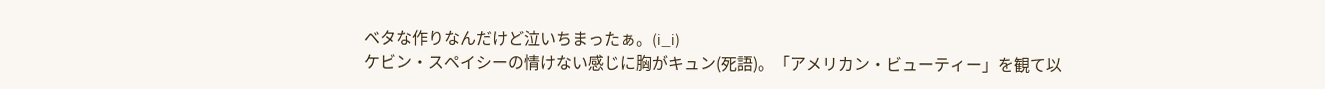ベタな作りなんだけど泣いちまったぁ。(i_i)
ケビン・スペイシーの情けない感じに胸がキュン(死語)。「アメリカン・ビューティー」を観て以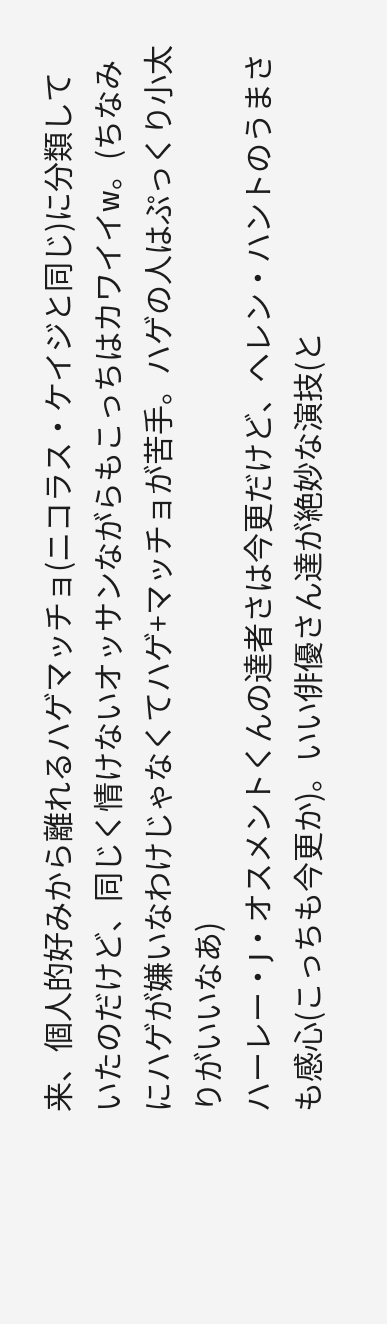来、個人的好みから離れるハゲマッチョ(ニコラス・ケイジと同じ)に分類していたのだけど、同じく情けないオッサンながらもこっちはカワイイw。(ちなみにハゲが嫌いなわけじゃなくてハゲ+マッチョが苦手。ハゲの人はぷっくり小太りがいいなあ)
ハーレー・J・オスメントくんの達者さは今更だけど、ヘレン・ハントのうまさも感心(こっちも今更か)。いい俳優さん達が絶妙な演技(と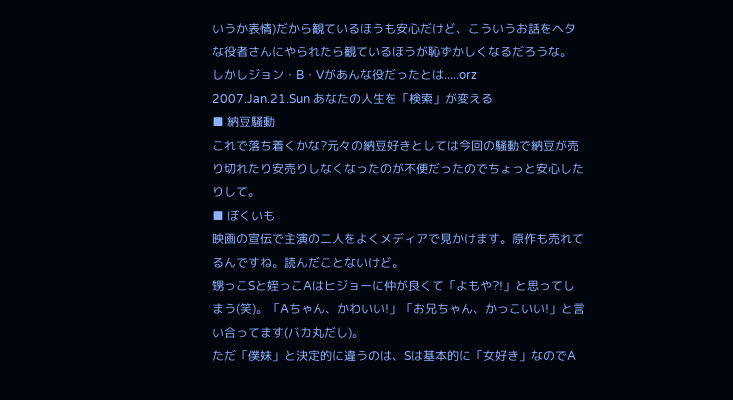いうか表情)だから観ているほうも安心だけど、こういうお話をヘタな役者さんにやられたら観ているほうが恥ずかしくなるだろうな。
しかしジョン・B・Vがあんな役だったとは.....orz
2007.Jan.21.Sun あなたの人生を「検索」が変える
■ 納豆騒動
これで落ち着くかな?元々の納豆好きとしては今回の騒動で納豆が売り切れたり安売りしなくなったのが不便だったのでちょっと安心したりして。
■ ぼくいも
映画の宣伝で主演の二人をよくメディアで見かけます。原作も売れてるんですね。読んだことないけど。
甥っこSと姪っこAはヒジョーに仲が良くて「よもや?!」と思ってしまう(笑)。「Aちゃん、かわいい!」「お兄ちゃん、かっこいい!」と言い合ってます(バカ丸だし)。
ただ「僕妹」と決定的に違うのは、Sは基本的に「女好き」なのでA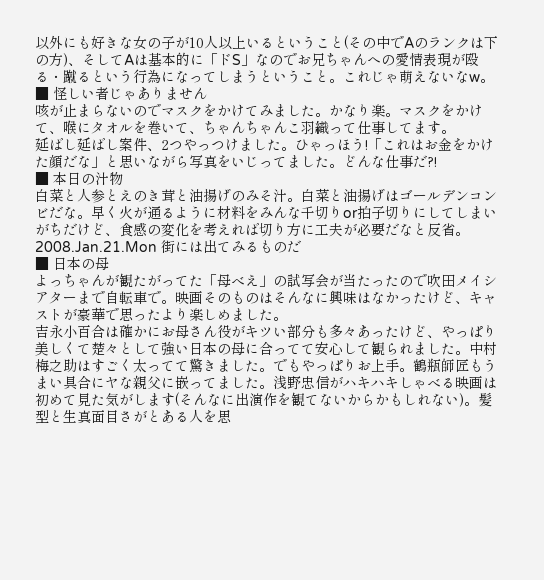以外にも好きな女の子が10人以上いるということ(その中でAのランクは下の方)、そしてAは基本的に「ドS」なのでお兄ちゃんへの愛情表現が殴る・蹴るという行為になってしまうということ。これじゃ萌えないなw。
■ 怪しい者じゃありません
咳が止まらないのでマスクをかけてみました。かなり楽。マスクをかけて、喉にタオルを巻いて、ちゃんちゃんこ羽織って仕事してます。
延ばし延ばし案件、2つやっつけました。ひゃっほう!「これはお金をかけた顔だな」と思いながら写真をいじってました。どんな仕事だ?!
■ 本日の汁物
白菜と人参とえのき茸と油揚げのみそ汁。白菜と油揚げはゴールデンコンビだな。早く火が通るように材料をみんな千切りor拍子切りにしてしまいがちだけど、食感の変化を考えれば切り方に工夫が必要だなと反省。
2008.Jan.21.Mon 街には出てみるものだ
■ 日本の母
よっちゃんが観たがってた「母べえ」の試写会が当たったので吹田メイシアターまで自転車で。映画そのものはそんなに興味はなかったけど、キャストが豪華で思ったより楽しめました。
吉永小百合は確かにお母さん役がキツい部分も多々あったけど、やっぱり美しくて楚々として強い日本の母に合ってて安心して観られました。中村梅之助はすごく太ってて驚きました。でもやっぱりお上手。鶴瓶師匠もうまい具合にヤな親父に嵌ってました。浅野忠信がハキハキしゃべる映画は初めて見た気がします(そんなに出演作を観てないからかもしれない)。髪型と生真面目さがとある人を思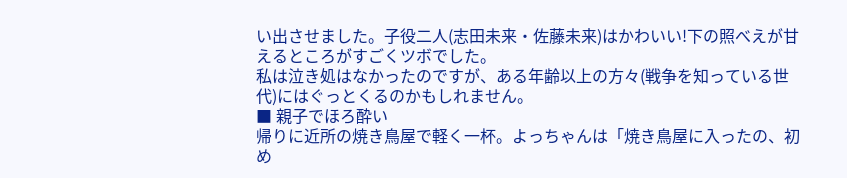い出させました。子役二人(志田未来・佐藤未来)はかわいい!下の照べえが甘えるところがすごくツボでした。
私は泣き処はなかったのですが、ある年齢以上の方々(戦争を知っている世代)にはぐっとくるのかもしれません。
■ 親子でほろ酔い
帰りに近所の焼き鳥屋で軽く一杯。よっちゃんは「焼き鳥屋に入ったの、初め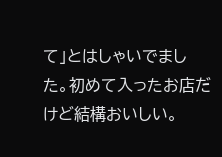て」とはしゃいでました。初めて入ったお店だけど結構おいしい。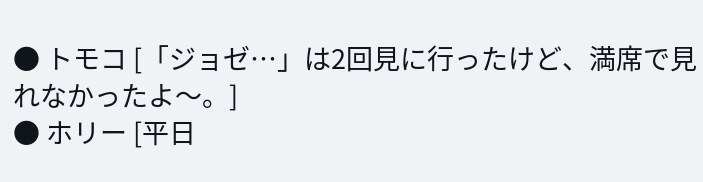● トモコ [「ジョゼ…」は2回見に行ったけど、満席で見れなかったよ〜。]
● ホリー [平日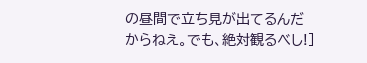の昼間で立ち見が出てるんだからねえ。でも、絶対観るべし!]